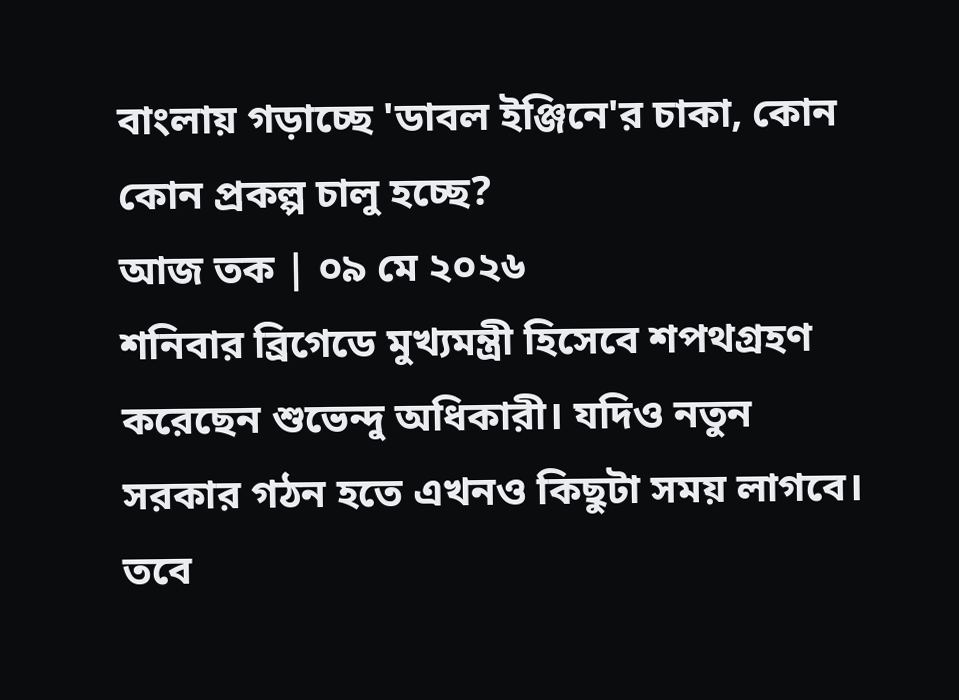বাংলায় গড়াচ্ছে 'ডাবল ইঞ্জিনে'র চাকা, কোন কোন প্রকল্প চালু হচ্ছে?
আজ তক | ০৯ মে ২০২৬
শনিবার ব্রিগেডে মুখ্যমন্ত্রী হিসেবে শপথগ্রহণ করেছেন শুভেন্দু অধিকারী। যদিও নতুন সরকার গঠন হতে এখনও কিছুটা সময় লাগবে। তবে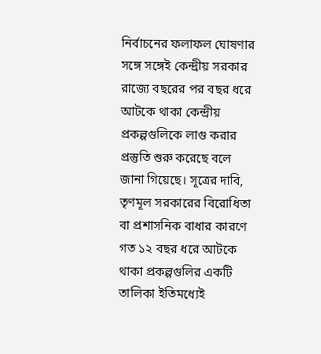নির্বাচনের ফলাফল ঘোষণার সঙ্গে সঙ্গেই কেন্দ্রীয় সরকার রাজ্যে বছরের পর বছর ধরে আটকে থাকা কেন্দ্রীয় প্রকল্পগুলিকে লাগু করার প্রস্তুতি শুরু করেছে বলে জানা গিয়েছে। সূত্রের দাবি, তৃণমূল সরকারের বিরোধিতা বা প্রশাসনিক বাধার কারণে গত ১২ বছর ধরে আটকে থাকা প্রকল্পগুলির একটি তালিকা ইতিমধ্যেই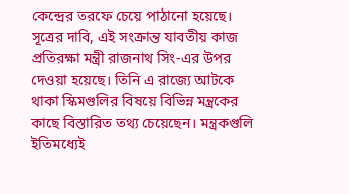কেন্দ্রের তরফে চেয়ে পাঠানো হয়েছে।
সূত্রের দাবি, এই সংক্রান্ত যাবতীয় কাজ প্রতিরক্ষা মন্ত্রী রাজনাথ সিং-এর উপর দেওয়া হয়েছে। তিনি এ রাজ্যে আটকে থাকা স্কিমগুলির বিষয়ে বিভিন্ন মন্ত্রকের কাছে বিস্তারিত তথ্য চেয়েছেন। মন্ত্রকগুলি ইতিমধ্যেই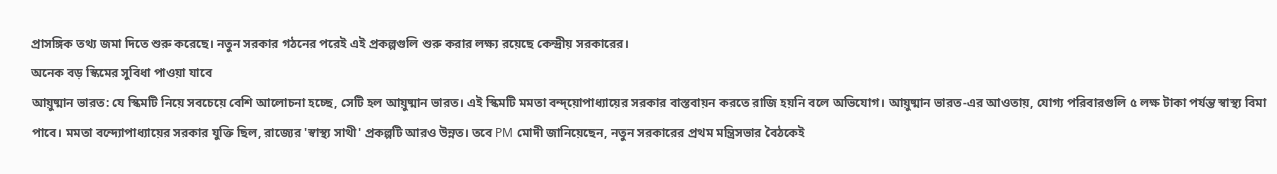প্রাসঙ্গিক তথ্য জমা দিতে শুরু করেছে। নতুন সরকার গঠনের পরেই এই প্রকল্পগুলি শুরু করার লক্ষ্য রয়েছে কেন্দ্রীয় সরকারের।
অনেক বড় স্কিমের সুবিধা পাওয়া যাবে
আয়ুষ্মান ভারত: যে স্কিমটি নিয়ে সবচেয়ে বেশি আলোচনা হচ্ছে, সেটি হল আয়ুষ্মান ভারত। এই স্কিমটি মমতা বন্দ্য়োপাধ্যায়ের সরকার বাস্তবায়ন করতে রাজি হয়নি বলে অভিযোগ। আয়ুষ্মান ভারত-এর আওতায়, যোগ্য পরিবারগুলি ৫ লক্ষ টাকা পর্যন্ত স্বাস্থ্য বিমা পাবে। মমতা বন্দ্যোপাধ্যায়ের সরকার যুক্তি ছিল, রাজ্যের 'স্বাস্থ্য সাথী' প্রকল্পটি আরও উন্নত। তবে PM মোদী জানিয়েছেন, নতুন সরকারের প্রথম মন্ত্রিসভার বৈঠকেই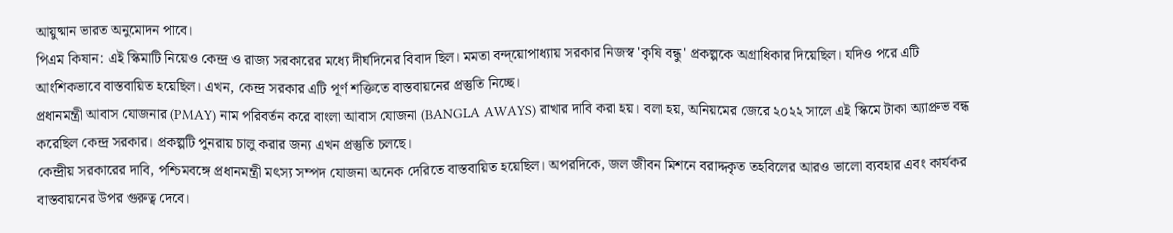আয়ুষ্মান ভারত অনুমোদন পাবে।
পিএম কিষান: এই স্কিমাটি নিয়েও কেন্দ্র ও রাজ্য সরকারের মধ্যে দীর্ঘদিনের বিবাদ ছিল। মমতা বন্দ্য়োপাধ্যায় সরকার নিজস্ব 'কৃষি বন্ধু' প্রকল্পকে অগ্রাধিকার দিয়েছিল। যদিও পরে এটি আংশিকভাবে বাস্তবায়িত হয়েছিল। এখন, কেন্দ্র সরকার এটি পূর্ণ শক্তিতে বাস্তবায়নের প্রস্তুতি নিচ্ছে।
প্রধানমন্ত্রী আবাস যোজনার (PMAY) নাম পরিবর্তন করে বাংলা আবাস যোজনা (BANGLA AWAYS) রাখার দাবি করা হয়। বলা হয়, অনিয়মের জেরে ২০২২ সালে এই স্কিমে টাকা অ্যাপ্রুভ বন্ধ করেছিল কেন্দ্র সরকার। প্রকল্পটি পুনরায় চালু করার জন্য এখন প্রস্তুতি চলছে।
কেন্দ্রীয় সরকারের দাবি, পশ্চিমবঙ্গে প্রধানমন্ত্রী মৎস্য সম্পদ যোজনা অনেক দেরিতে বাস্তবায়িত হয়েছিল। অপরদিকে, জল জীবন মিশনে বরাদ্দকৃত তহবিলের আরও ভালো ব্যবহার এবং কার্যকর বাস্তবায়নের উপর গুরুত্ব দেবে।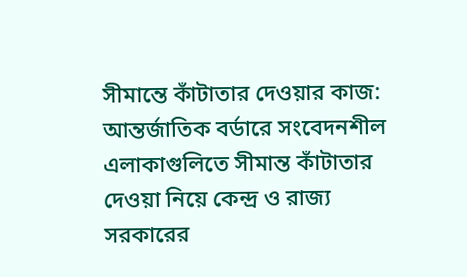সীমান্তে কাঁটাতার দেওয়ার কাজ: আন্তর্জাতিক বর্ডারে সংবেদনশীল এলাকাগুলিতে সীমান্ত কাঁটাতার দেওয়া নিয়ে কেন্দ্র ও রাজ্য সরকারের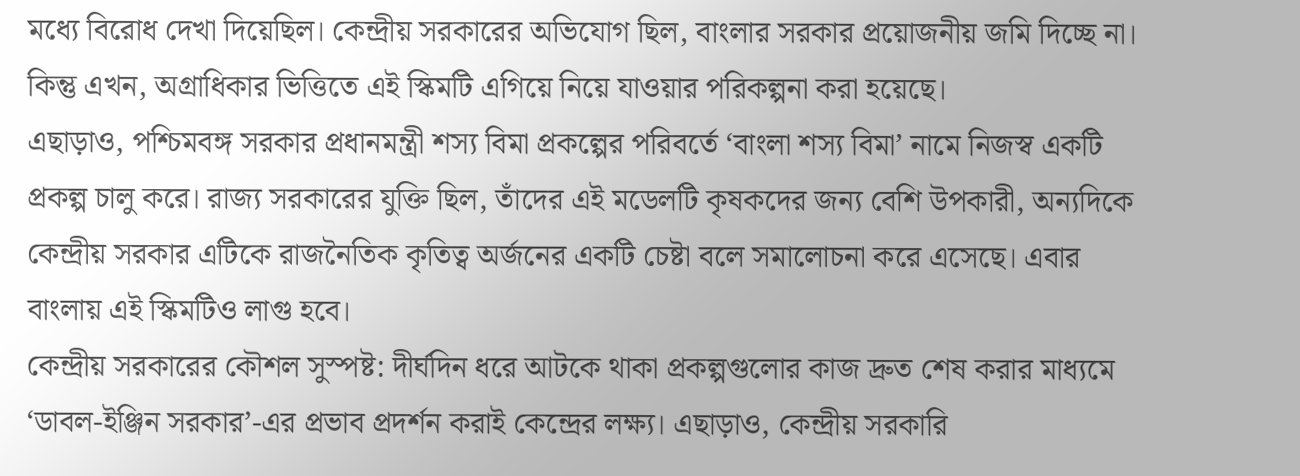মধ্যে বিরোধ দেখা দিয়েছিল। কেন্দ্রীয় সরকারের অভিযোগ ছিল, বাংলার সরকার প্রয়োজনীয় জমি দিচ্ছে না। কিন্তু এখন, অগ্রাধিকার ভিত্তিতে এই স্কিমটি এগিয়ে নিয়ে যাওয়ার পরিকল্পনা করা হয়েছে।
এছাড়াও, পশ্চিমবঙ্গ সরকার প্রধানমন্ত্রী শস্য বিমা প্রকল্পের পরিবর্তে ‘বাংলা শস্য বিমা’ নামে নিজস্ব একটি প্রকল্প চালু করে। রাজ্য সরকারের যুক্তি ছিল, তাঁদের এই মডেলটি কৃষকদের জন্য বেশি উপকারী, অন্যদিকে কেন্দ্রীয় সরকার এটিকে রাজনৈতিক কৃতিত্ব অর্জনের একটি চেষ্টা বলে সমালোচনা করে এসেছে। এবার বাংলায় এই স্কিমটিও লাগু হবে।
কেন্দ্রীয় সরকারের কৌশল সুস্পষ্ট: দীর্ঘদিন ধরে আটকে থাকা প্রকল্পগুলোর কাজ দ্রুত শেষ করার মাধ্যমে ‘ডাবল-ইঞ্জিন সরকার’-এর প্রভাব প্রদর্শন করাই কেন্দ্রের লক্ষ্য। এছাড়াও, কেন্দ্রীয় সরকারি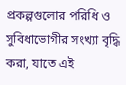প্রকল্পগুলোর পরিধি ও সুবিধাভোগীর সংখ্যা বৃদ্ধি করা, যাতে এই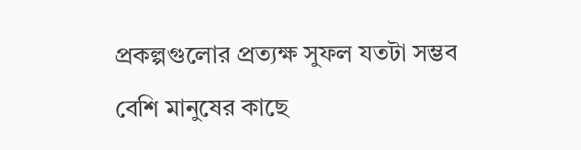প্রকল্পগুলোর প্রত্যক্ষ সুফল যতটা সম্ভব বেশি মানুষের কাছে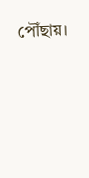পৌঁছায়।